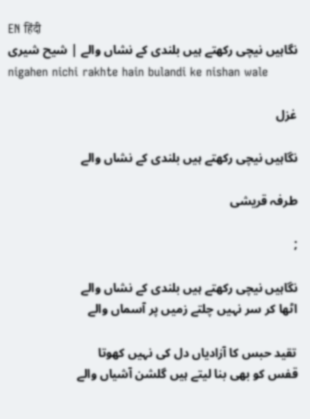EN हिंदी
نگاہیں نیچی رکھتے ہیں بلندی کے نشاں والے | شیح شیری
nigahen nichi rakhte hain bulandi ke nishan wale

غزل

نگاہیں نیچی رکھتے ہیں بلندی کے نشاں والے

طرفہ قریشی

;

نگاہیں نیچی رکھتے ہیں بلندی کے نشاں والے
اٹھا کر سر نہیں چلتے زمیں پر آسماں والے

تقید حبس کا آزادیاں دل کی نہیں کھوتا
قفس کو بھی بنا لیتے ہیں گلشن آشیاں والے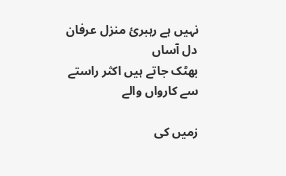نہیں ہے رہبریٔ منزل عرفان دل آساں
بھٹک جاتے ہیں اکثر راستے سے کارواں والے

زمیں کی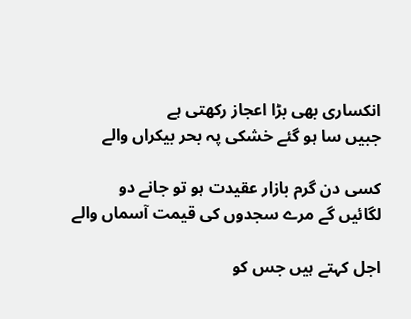انکساری بھی بڑا اعجاز رکھتی ہے
جبیں سا ہو گئے خشکی پہ بحر بیکراں والے

کسی دن گرم بازار عقیدت ہو تو جانے دو
لگائیں گے مرے سجدوں کی قیمت آسماں والے

اجل کہتے ہیں جس کو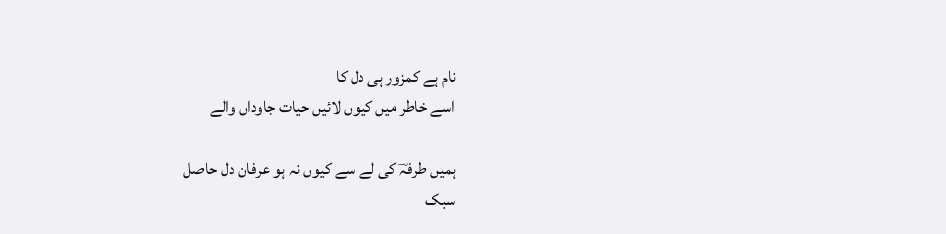نام ہے کمزور ہی دل کا
اسے خاطر میں کیوں لائیں حیات جاوداں والے

ہمیں طرفہؔ کی لے سے کیوں نہ ہو عرفان دل حاصل
سبک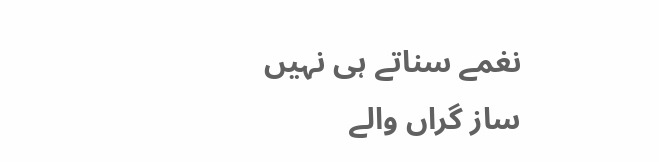نغمے سناتے ہی نہیں ساز گراں والے